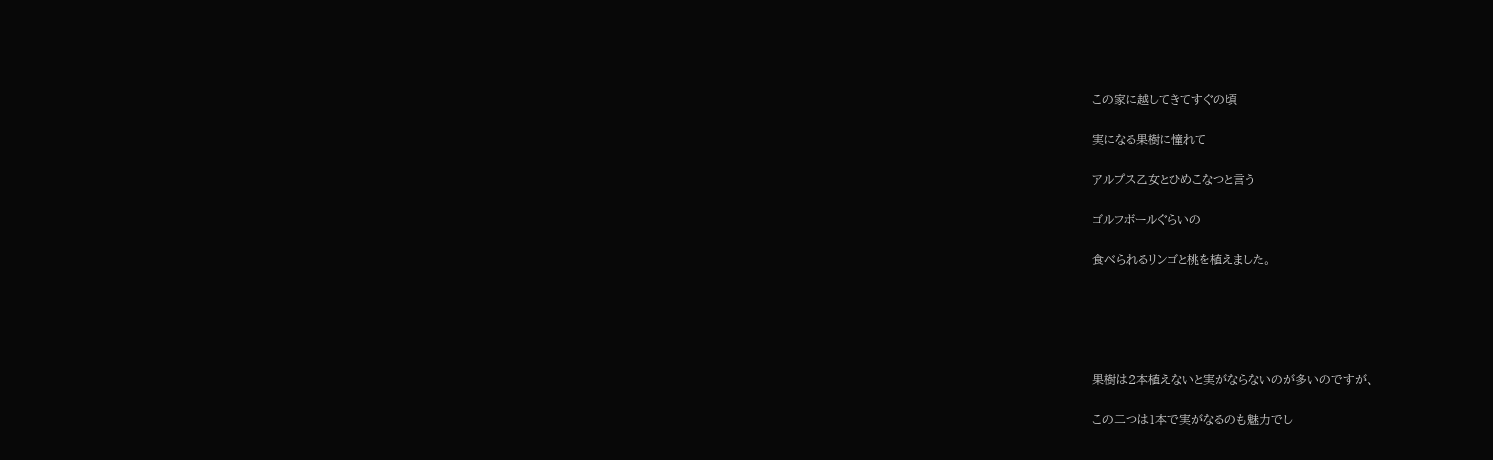この家に越してきてすぐの頃

実になる果樹に憧れて

アルプス乙女とひめこなつと言う

ゴルフボールぐらいの

食べられるリンゴと桃を植えました。





果樹は2本植えないと実がならないのが多いのですが、

この二つは1本で実がなるのも魅力でし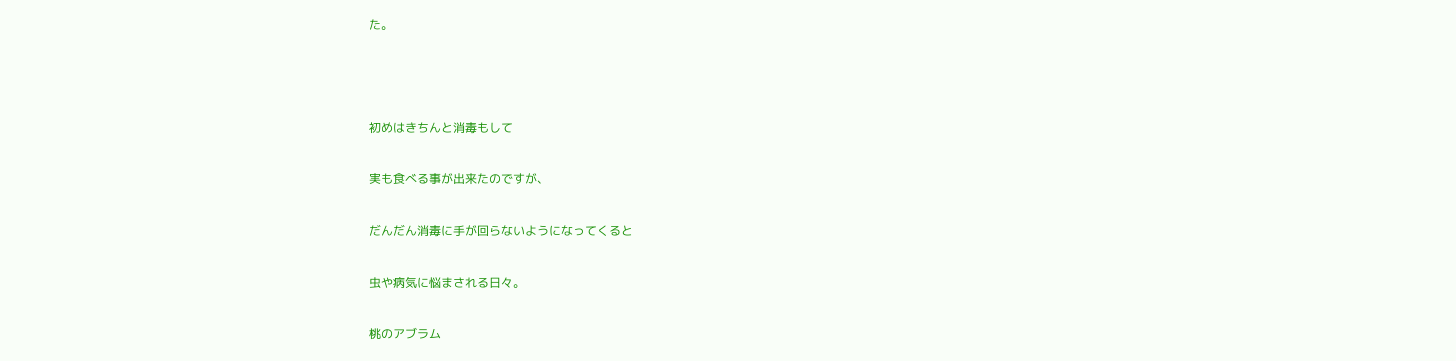た。



初めはきちんと消毒もして

実も食べる事が出来たのですが、

だんだん消毒に手が回らないようになってくると

虫や病気に悩まされる日々。

桃のアブラム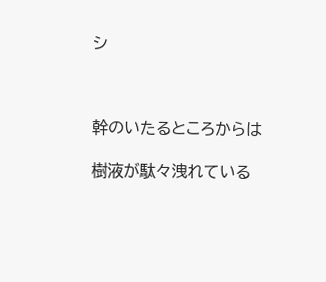シ



幹のいたるところからは

樹液が駄々洩れている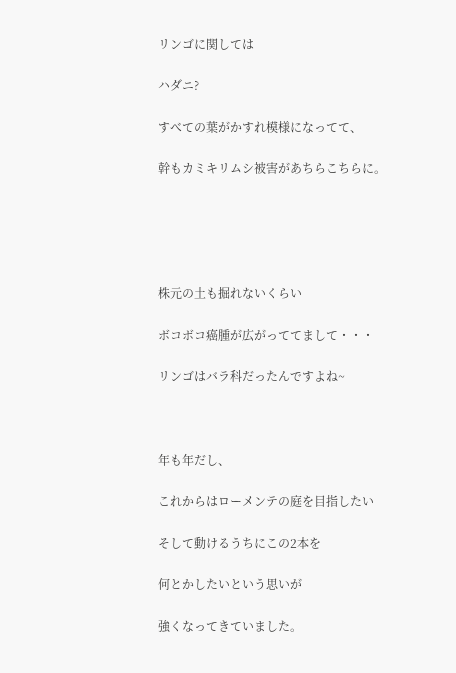リンゴに関しては

ハダニ?

すべての葉がかすれ模様になってて、

幹もカミキリムシ被害があちらこちらに。





株元の土も掘れないくらい

ボコボコ癌腫が広がっててまして・・・

リンゴはバラ科だったんですよね~



年も年だし、

これからはローメンテの庭を目指したい

そして動けるうちにこの2本を

何とかしたいという思いが

強くなってきていました。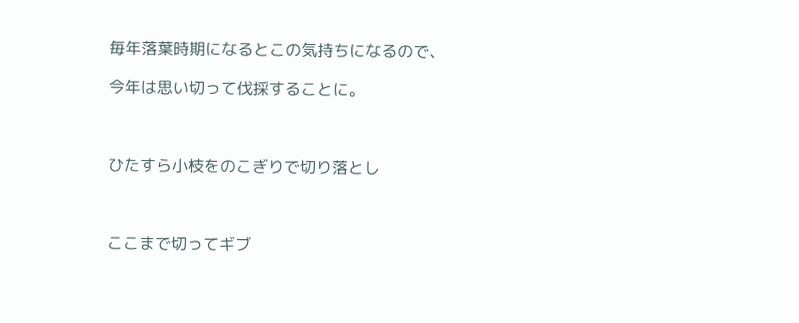毎年落葉時期になるとこの気持ちになるので、

今年は思い切って伐採することに。



ひたすら小枝をのこぎりで切り落とし



ここまで切ってギブ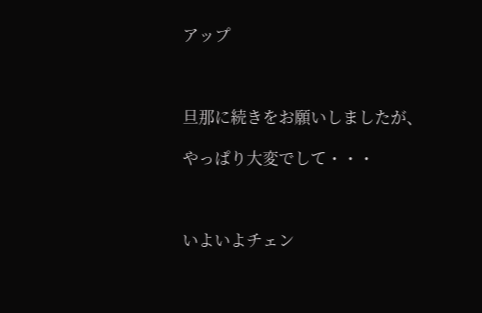アップ



旦那に続きをお願いしましたが、

やっぱり大変でして・・・



いよいよチェン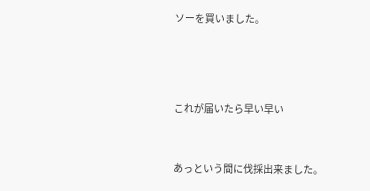ソーを買いました。





これが届いたら早い早い



あっという間に伐採出来ました。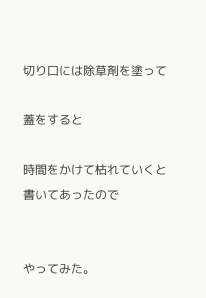切り口には除草剤を塗って

蓋をすると

時間をかけて枯れていくと書いてあったので


やってみた。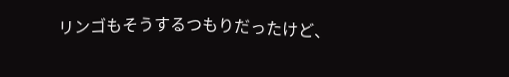リンゴもそうするつもりだったけど、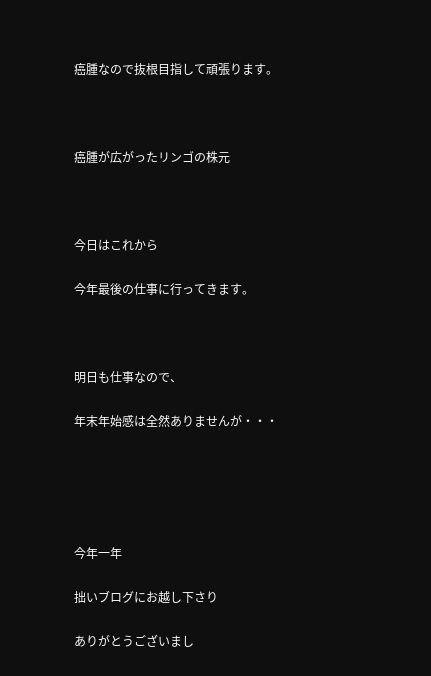癌腫なので抜根目指して頑張ります。



癌腫が広がったリンゴの株元



今日はこれから

今年最後の仕事に行ってきます。



明日も仕事なので、

年末年始感は全然ありませんが・・・





今年一年

拙いブログにお越し下さり

ありがとうございまし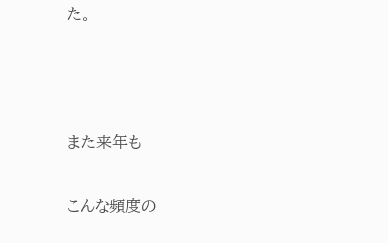た。



また来年も

こんな頻度の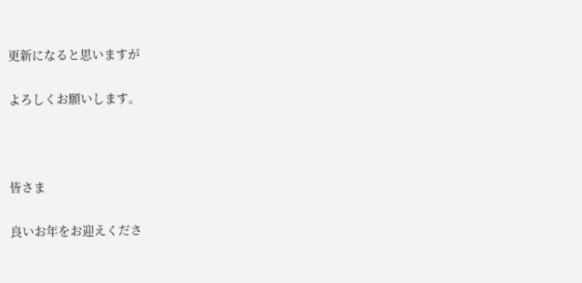更新になると思いますが

よろしくお願いします。



皆さま

良いお年をお迎えくださ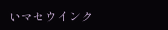いマセウインク